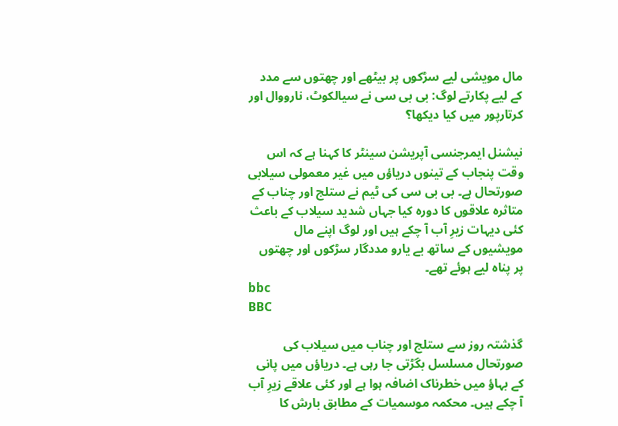مال مویشی لیے سڑکوں پر بیٹھے اور چھتوں سے مدد کے لیے پکارتے لوگ: بی بی سی نے سیالکوٹ، نارووال اور کرتارپور میں کیا دیکھا؟

نیشنل ایمرجنسی آپریشن سینٹر کا کہنا ہے کہ اس وقت پنجاب کے تینوں دریاؤں میں غیر معمولی سیلابی صورتحال ہے۔ بی بی سی کی ٹیم نے ستلج اور چناب کے متاثرہ علاقوں کا دورہ کیا جہاں شدید سیلاب کے باعث کئی دیہات زیرِ آب آ چکے ہیں اور لوگ اپنے مال مویشیوں کے ساتھ بے یارو مددگار سڑکوں اور چھتوں پر پناہ لیے ہوئے تھے۔
bbc
BBC

گذشتہ روز سے ستلج اور چناب میں سیلاب کی صورتحال مسلسل بگڑتی جا رہی ہے۔ دریاؤں میں پانی کے بہاؤ میں خطرناک اضافہ ہوا ہے اور کئی علاقے زیرِ آب آ چکے ہیں۔ محکمہ موسمیات کے مطابق بارش کا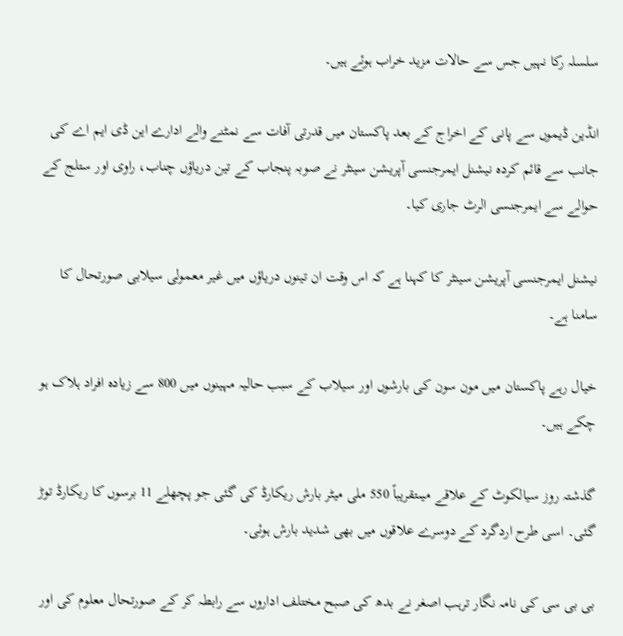سلسلہ رکا نہیں جس سے حالات مزید خراب ہوئے ہیں۔

انڈین ڈیموں سے پانی کے اخراج کے بعد پاکستان میں قدرتی آفات سے نمٹنے والے ادارے این ڈی ایم اے کی جانب سے قائم کردہ نیشنل ایمرجنسی آپریشن سینٹر نے صوبہ پنجاب کے تین دریاؤں چناب، راوی اور ستلج کے حوالے سے ایمرجنسی الرٹ جاری کیا۔

نیشنل ایمرجنسی آپریشن سینٹر کا کہنا ہے کہ اس وقت ان تینوں دریاؤں میں غیر معمولی سیلابی صورتحال کا سامنا ہے۔

خیال رہے پاکستان میں مون سون کی بارشوں اور سیلاب کے سبب حالیہ مہینوں میں 800 سے زیادہ افراد ہلاک ہو چکے ہیں۔

گذشتہ روز سیالکوٹ کے علاقے میںتقریباً 550 ملی میٹر بارش ریکارڈ کی گئی جو پچھلے 11 برسوں کا ریکارڈ توڑ گئی۔ اسی طرح اردگرد کے دوسرے علاقوں میں بھی شدید بارش ہوئی۔

بی بی سی کی نامہ نگار ترہب اصغر نے بدھ کی صبح مختلف اداروں سے رابطہ کر کے صورتحال معلوم کی اور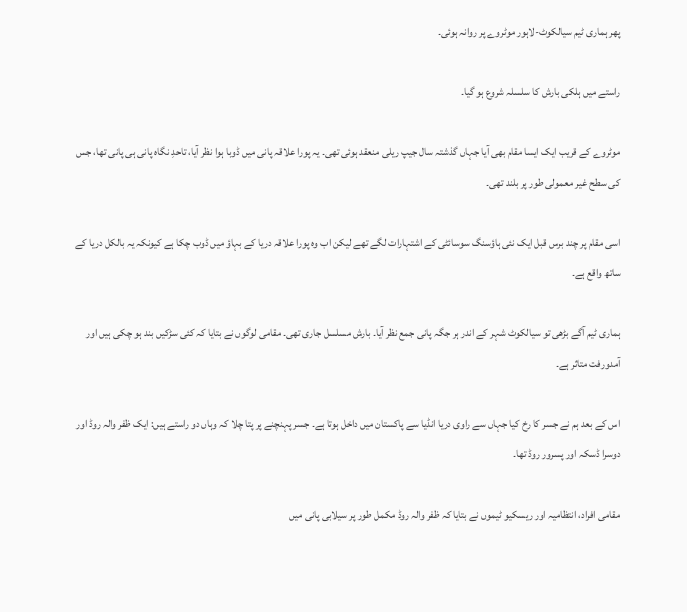پھر ہماری ٹیم سیالکوٹ-لاہور موٹروے پر روانہ ہوئی۔

راستے میں ہلکی بارش کا سلسلہ شروع ہو گیا۔

موٹروے کے قریب ایک ایسا مقام بھی آیا جہاں گذشتہ سال جیپ ریلی منعقد ہوئی تھی۔ یہ پورا علاقہ پانی میں ڈوبا ہوا نظر آیا، تاحدِ نگاہ پانی ہی پانی تھا، جس کی سطح غیر معمولی طور پر بلند تھی۔

اسی مقام پر چند برس قبل ایک نئی ہاؤسنگ سوسائٹی کے اشتہارات لگے تھے لیکن اب وہ پورا علاقہ دریا کے بہاؤ میں ڈوب چکا ہے کیونکہ یہ بالکل دریا کے ساتھ واقع ہے۔

ہماری ٹیم آگے بڑھی تو سیالکوٹ شہر کے اندر ہر جگہ پانی جمع نظر آیا۔ بارش مسلسل جاری تھی۔ مقامی لوگوں نے بتایا کہ کئی سڑکیں بند ہو چکی ہیں اور آمدورفت متاثر ہے۔

اس کے بعد ہم نے جسر کا رخ کیا جہاں سے راوی دریا انڈیا سے پاکستان میں داخل ہوتا ہے۔ جسر پہنچنے پر پتا چلا کہ وہاں دو راستے ہیں: ایک ظفر والہ روڈ اور دوسرا ڈسکہ اور پسرور روڈ تھا۔

مقامی افراد، انتظامیہ اور ریسکیو ٹیموں نے بتایا کہ ظفر والہ روڈ مکمل طور پر سیلابی پانی میں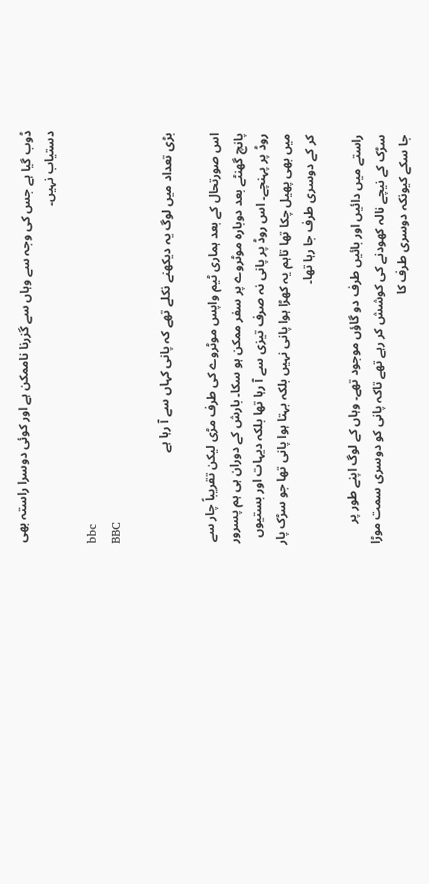ڈوب گیا ہے جس کی وجہ سے وہاں سے گزرنا ناممکن ہے اور کوئی دوسرا راستہ بھی دستیاب نہیں۔

bbc
BBC

بڑی تعداد میں لوگ یہ دیکھنے نکلے تھے کہ پانی کہاں سے آ رہا ہے

اس صورتحال کے بعد ہماری ٹیم واپس موٹروے کی طرف مڑی لیکن تقریباً چار سے پانچ گھنٹے بعد دوبارہ موٹروے پر سفر ممکن ہو سکا۔ بارش کے دوران ہی ہم پسرور روڈ پر پہنچے۔ اس روڈ پر پانی نہ صرف تیزی سے آ رہا تھا بلکہ دیہات اور بستیوں میں بھی پھیل چکا تھا تاہم یہ کھڑا ہوا پانی نہیں بلکہ بہتا ہوا پانی تھا جو سڑک پار کر کے دوسری طرف جا رہا تھا۔

راستے میں دائیں اور بائیں طرف دو گاؤں موجود تھے۔ وہاں کے لوگ اپنے طور پر سڑک کے نیچے نالہ کھودنے کی کوشش کر رہے تھے تاکہ پانی کو دوسری سمت موڑا جا سکے کیونکہ دوسری طرف کا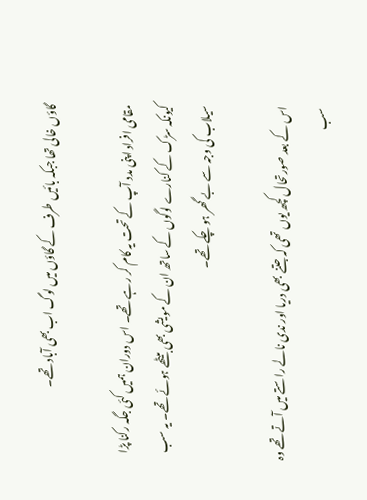گاؤں خالی تھا جبکہ بائیں طرف کے گاؤں میں لوگ اب بھی آباد تھے۔

مقامی افراد اپنی مدد آپ کے تحت یہ کام کر رہے تھے۔ اس دوران ہمیں کئی جگہ رکنا پڑا کیونکہ سڑک کے کنارے لوگوں کے ساتھ ان کے مویشی بھی بیٹھے ہوئے تھے۔ یہ سب سیلاب کی وجہ سے بے گھر ہو چکے تھے۔

اس کے بعد صورتحال کچھ یوں تھی کہ جتنے بھی دریا اور ندی نالے راستے میں آتے تھے وہ سب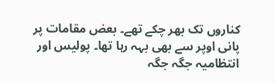کناروں تک بھر چکے تھے۔ بعض مقامات پر پانی اوپر سے بھی بہہ رہا تھا۔ پولیس اور انتظامیہ جگہ جگہ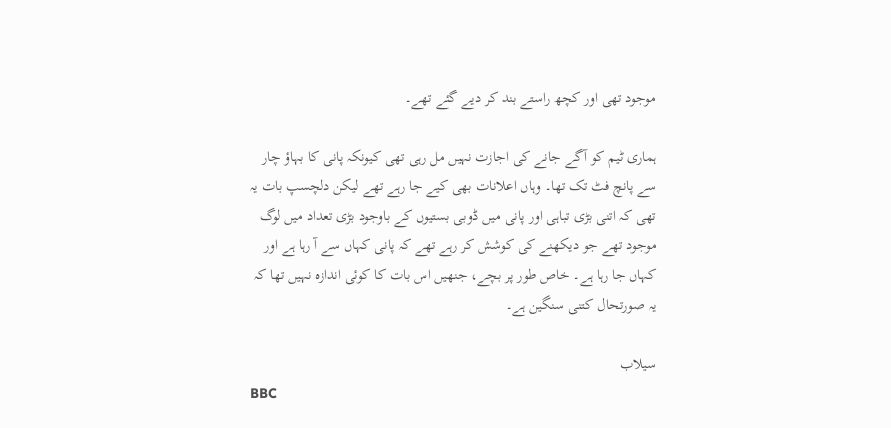موجود تھی اور کچھ راستے بند کر دیے گئے تھے۔

ہماری ٹیم کو آگے جانے کی اجازت نہیں مل رہی تھی کیونکہ پانی کا بہاؤ چار سے پانچ فٹ تک تھا۔ وہاں اعلانات بھی کیے جا رہے تھے لیکن دلچسپ بات یہ تھی کہ اتنی بڑی تباہی اور پانی میں ڈوبی بستیوں کے باوجود بڑی تعداد میں لوگ موجود تھے جو دیکھنے کی کوشش کر رہے تھے کہ پانی کہاں سے آ رہا ہے اور کہاں جا رہا ہے۔ خاص طور پر بچے، جنھیں اس بات کا کوئی اندازہ نہیں تھا کہ یہ صورتحال کتنی سنگین ہے۔

سیلاب
BBC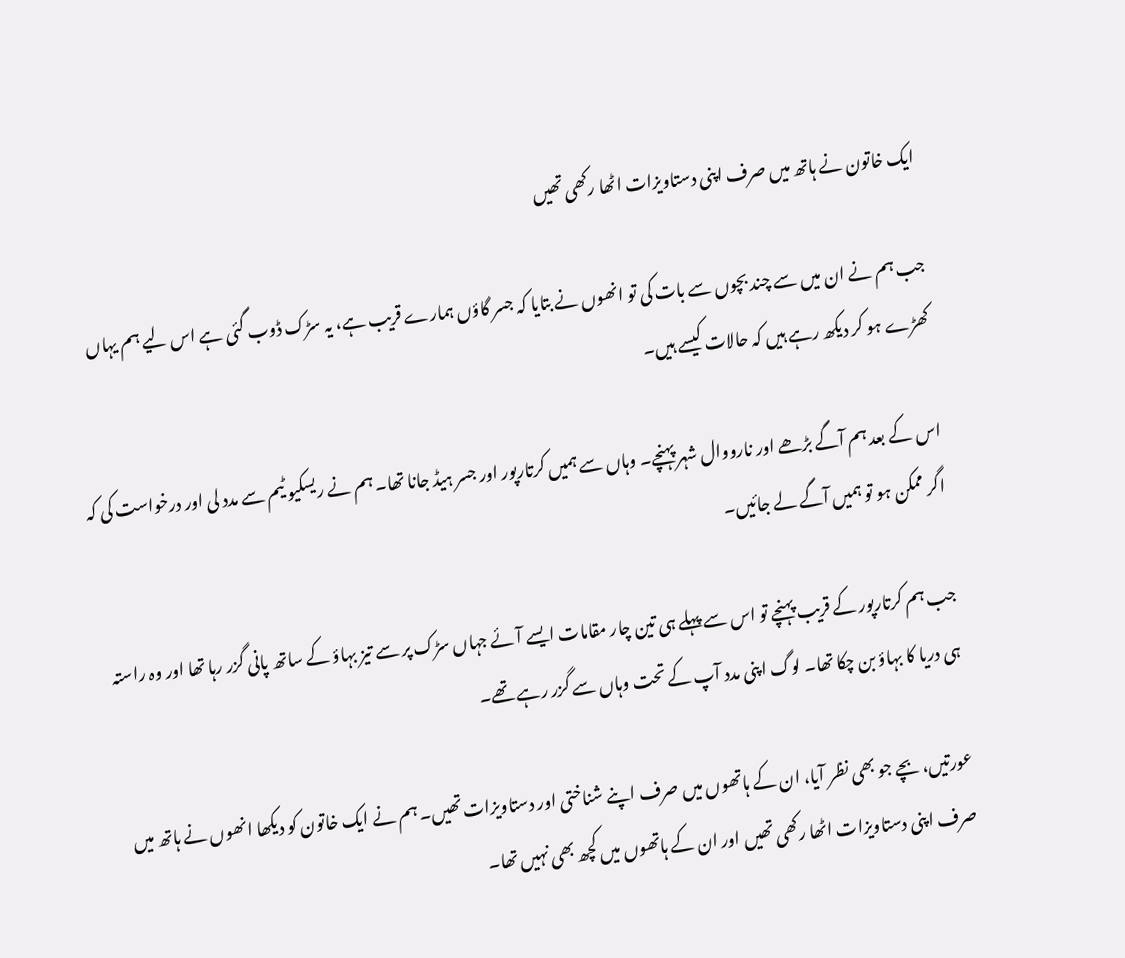ایک خاتون نے ہاتھ میں صرف اپنی دستاویزات اٹھا رکھی تھیں

جب ہم نے ان میں سے چند بچوں سے بات کی تو انھوں نے بتایا کہ جسر گاؤں ہمارے قریب ہے، یہ سڑک ڈوب گئی ہے اس لیے ہم یہاں کھڑے ہو کر دیکھ رہے ہیں کہ حالات کیسے ہیں۔

اس کے بعد ہم آگے بڑھے اور نارووال شہر پہنچے۔ وہاں سے ہمیں کرتارپور اور جسر ہیڈ جانا تھا۔ ہم نے ریسکیو ٹیم سے مدد لی اور درخواست کی کہ اگر ممکن ہو تو ہمیں آگے لے جائیں۔

جب ہم کرتارپور کے قریب پہنچے تو اس سے پہلے ہی تین چار مقامات ایسے آئے جہاں سڑک پر سے تیز بہاؤ کے ساتھ پانی گزر رہا تھا اور وہ راستہ ہی دریا کا بہاؤ بن چکا تھا۔ لوگ اپنی مدد آپ کے تحت وہاں سے گزر رہے تھے۔

عورتیں، بچے جو بھی نظر آیا، ان کے ہاتھوں میں صرف اپنے شناختی اور دستاویزات تھیں۔ ہم نے ایک خاتون کو دیکھا انھوں نے ہاتھ میں صرف اپنی دستاویزات اٹھا رکھی تھیں اور ان کے ہاتھوں میں کچھ بھی نہیں تھا۔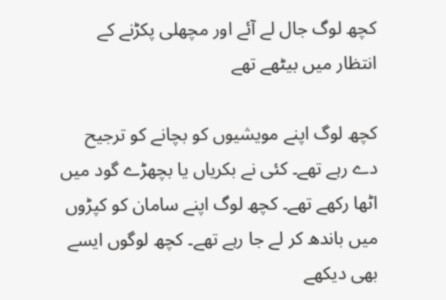کچھ لوگ جال لے آئے اور مچھلی پکڑنے کے انتظار میں بیٹھے تھے

کچھ لوگ اپنے مویشیوں کو بچانے کو ترجیح دے رہے تھے۔ کئی نے بکریاں یا بچھڑے گود میں اٹھا رکھے تھے۔ کچھ لوگ اپنے سامان کو کپڑوں میں باندھ کر لے جا رہے تھے۔ کچھ لوگوں ایسے بھی دیکھے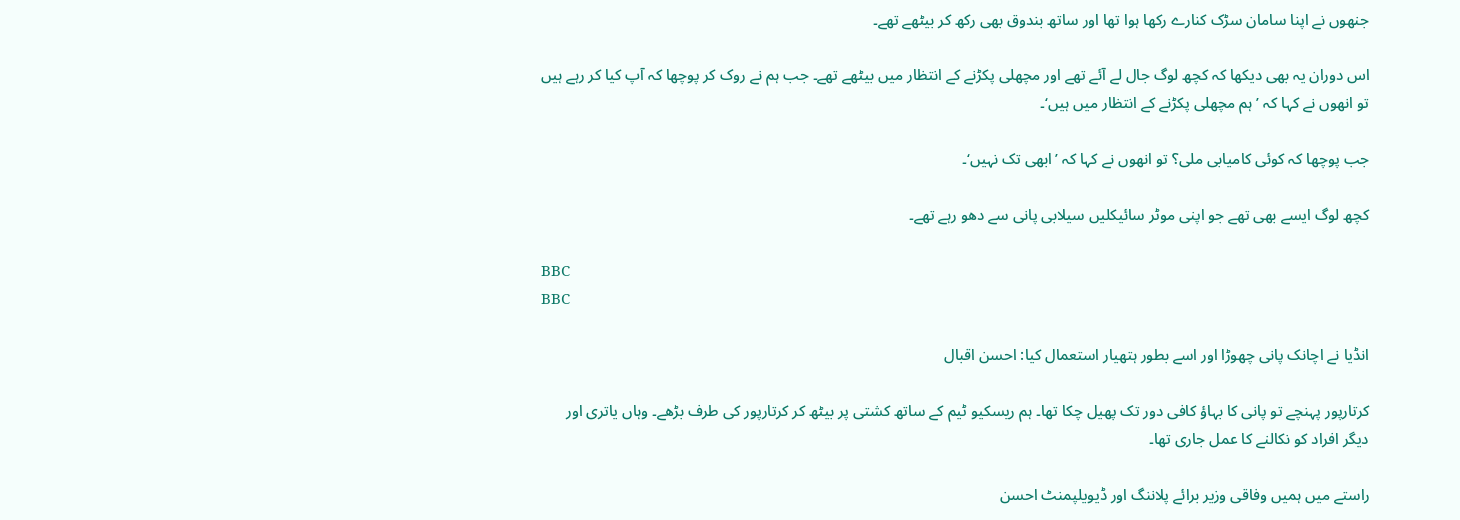جنھوں نے اپنا سامان سڑک کنارے رکھا ہوا تھا اور ساتھ بندوق بھی رکھ کر بیٹھے تھے۔

اس دوران یہ بھی دیکھا کہ کچھ لوگ جال لے آئے تھے اور مچھلی پکڑنے کے انتظار میں بیٹھے تھے۔ جب ہم نے روک کر پوچھا کہ آپ کیا کر رہے ہیں تو انھوں نے کہا کہ ’ہم مچھلی پکڑنے کے انتظار میں ہیں‘۔

جب پوچھا کہ کوئی کامیابی ملی؟ تو انھوں نے کہا کہ ’ابھی تک نہیں‘۔

کچھ لوگ ایسے بھی تھے جو اپنی موٹر سائیکلیں سیلابی پانی سے دھو رہے تھے۔

BBC
BBC

انڈیا نے اچانک پانی چھوڑا اور اسے بطور ہتھیار استعمال کیا: احسن اقبال

کرتارپور پہنچے تو پانی کا بہاؤ کافی دور تک پھیل چکا تھا۔ ہم ریسکیو ٹیم کے ساتھ کشتی پر بیٹھ کر کرتارپور کی طرف بڑھے۔ وہاں یاتری اور دیگر افراد کو نکالنے کا عمل جاری تھا۔

راستے میں ہمیں وفاقی وزیر برائے پلاننگ اور ڈیویلپمنٹ احسن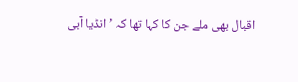اقبال بھی ملے جن کا کہا تھا کہ ’انڈیا آبی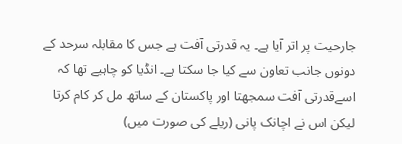جارحیت پر اتر آیا ہے۔ یہ قدرتی آفت ہے جس کا مقابلہ سرحد کے دونوں جانب تعاون سے کیا جا سکتا ہے۔ انڈیا کو چاہیے تھا کہ اسےقدرتی آفت سمجھتا اور پاکستان کے ساتھ مل کر کام کرتا لیکن اس نے اچانک پانی (ریلے کی صورت میں)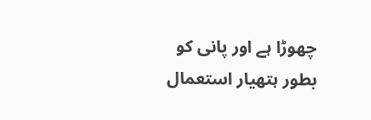چھوڑا ہے اور پانی کو بطور ہتھیار استعمال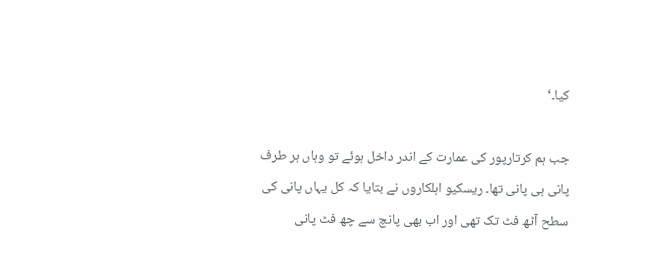کیا۔‘

جب ہم کرتارپور کی عمارت کے اندر داخل ہوئے تو وہاں ہر طرف پانی ہی پانی تھا۔ ریسکیو اہلکاروں نے بتایا کہ کل یہاں پانی کی سطح آٹھ فٹ تک تھی اور اب بھی پانچ سے چھ فٹ پانی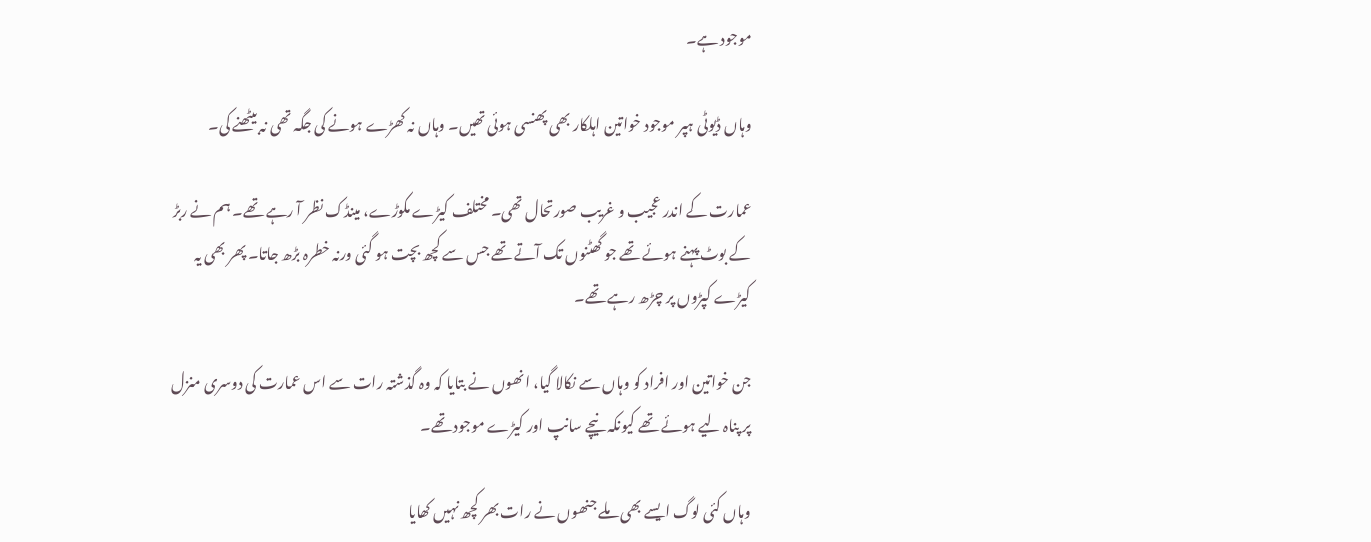موجود ہے۔

وہاں ڈیوٹی ہپر موجود خواتین اہلکار بھی پھنسی ہوئی تھیں۔ وہاں نہ کھڑے ہونے کی جگہ تھی نہ بیٹھنے کی۔

عمارت کے اندر عجیب و غریب صورتحال تھی۔ مختلف کیڑے مکوڑے، مینڈک نظر آ رہے تھے۔ ہم نے ربڑ کے بوٹ پہنے ہوئے تھے جو گھٹنوں تک آتے تھے جس سے کچھ بچت ہو گئی ورنہ خطرہ بڑھ جاتا۔ پھر بھی یہ کیڑے کپڑوں پر چڑھ رہے تھے۔

جن خواتین اور افراد کو وہاں سے نکالا گیا، انھوں نے بتایا کہ وہ گذشتہ رات سے اس عمارت کی دوسری منزل پر پناہ لیے ہوئے تھے کیونکہ نیچے سانپ اور کیڑے موجود تھے۔

وہاں کئی لوگ ایسے بھی ملے جنھوں نے رات بھر کچھ نہیں کھایا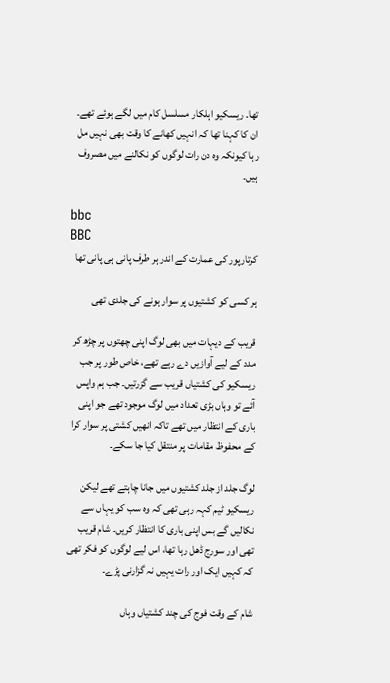تھا۔ ریسکیو اہلکار مسلسل کام میں لگے ہوئے تھے۔ ان کا کہنا تھا کہ انہیں کھانے کا وقت بھی نہیں مل رہا کیونکہ وہ دن رات لوگوں کو نکالنے میں مصروف ہیں۔

bbc
BBC
کرتارپور کی عمارت کے اندر ہر طرف پانی ہی پانی تھا

ہر کسی کو کشتیوں پر سوار ہونے کی جلدی تھی

قریب کے دیہات میں بھی لوگ اپنی چھتوں پر چڑھ کر مدد کے لیے آوازیں دے رہے تھے، خاص طور پر جب ریسکیو کی کشتیاں قریب سے گزرتیں۔ جب ہم واپس آئے تو وہاں بڑی تعداد میں لوگ موجود تھے جو اپنی باری کے انتظار میں تھے تاکہ انھیں کشتی پر سوار کرا کے محفوظ مقامات پر منتقل کیا جا سکے۔

لوگ جلد از جلد کشتیوں میں جانا چاہتے تھے لیکن ریسکیو ٹیم کہہ رہی تھی کہ وہ سب کو یہاں سے نکالیں گے بس اپنی باری کا انتظار کریں۔ شام قریب تھی اور سورج ڈھل رہا تھا، اس لیے لوگوں کو فکر تھی کہ کہیں ایک اور رات یہیں نہ گزارنی پڑے۔

شام کے وقت فوج کی چند کشتیاں وہاں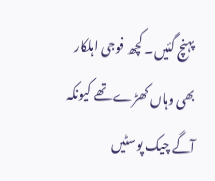پہنچ گئیں۔ کچھ فوجی اہلکار بھی وہاں کھڑے تھے کیونکہ آگے چیک پوسٹیں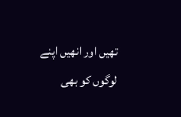تھیں اور انھیں اپنے لوگوں کو بھی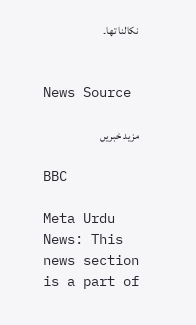نکالنا تھا۔


News Source

مزید خبریں

BBC

Meta Urdu News: This news section is a part of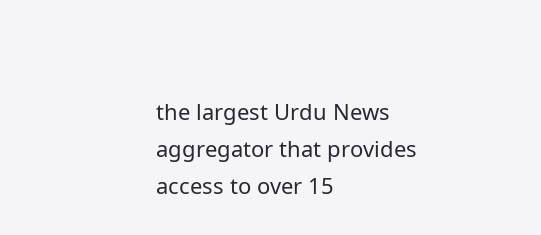the largest Urdu News aggregator that provides access to over 15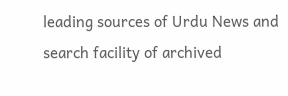leading sources of Urdu News and search facility of archived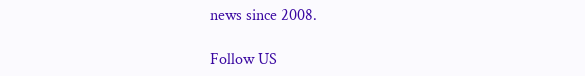news since 2008.

Follow US